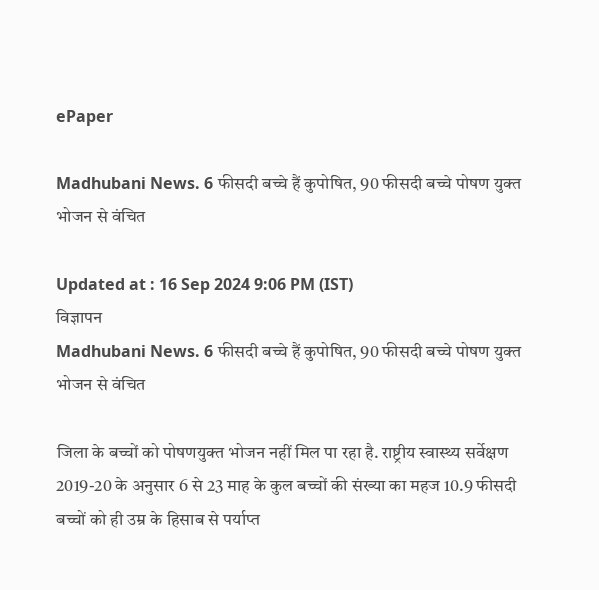ePaper

Madhubani News. 6 फीसदी बच्चे हैं कुपोषित, 90 फीसदी बच्चे पोषण युक्त भोजन से वंचित

Updated at : 16 Sep 2024 9:06 PM (IST)
विज्ञापन
Madhubani News. 6 फीसदी बच्चे हैं कुपोषित, 90 फीसदी बच्चे पोषण युक्त भोजन से वंचित

जिला के बच्चों को पोषणयुक्त भोजन नहीं मिल पा रहा है. राष्ट्रीय स्वास्थ्य सर्वेक्षण 2019-20 के अनुसार 6 से 23 माह के कुल बच्चों की संख्या का महज 10.9 फीसदी बच्चों को ही उम्र के हिसाब से पर्याप्त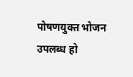पोषणयुक्त भोजन उपलब्ध हो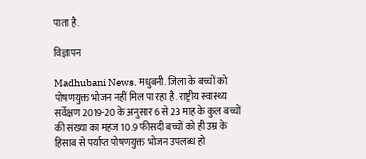पाता है.

विज्ञापन

Madhubani News. मधुबनी. जिला के बच्चों को पोषणयुक्त भोजन नहीं मिल पा रहा है. राष्ट्रीय स्वास्थ्य सर्वेक्षण 2019-20 के अनुसार 6 से 23 माह के कुल बच्चों की संख्या का महज 10.9 फीसदी बच्चों को ही उम्र के हिसाब से पर्याप्त पोषणयुक्त भोजन उपलब्ध हो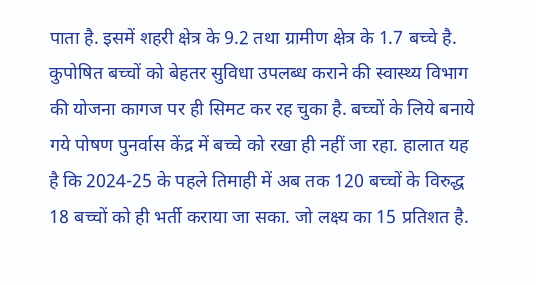पाता है. इसमें शहरी क्षेत्र के 9.2 तथा ग्रामीण क्षेत्र के 1.7 बच्चे है. कुपोषित बच्चों को बेहतर सुविधा उपलब्ध कराने की स्वास्थ्य विभाग की योजना कागज पर ही सिमट कर रह चुका है. बच्चों के लिये बनाये गये पोषण पुनर्वास केंद्र में बच्चे को रखा ही नहीं जा रहा. हालात यह है कि 2024-25 के पहले तिमाही में अब तक 120 बच्चों के विरुद्ध 18 बच्चों को ही भर्ती कराया जा सका. जो लक्ष्य का 15 प्रतिशत है.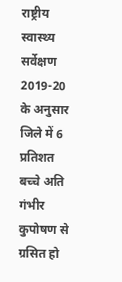राष्ट्रीय स्वास्थ्य सर्वेक्षण 2019-20 के अनुसार जिले में 6 प्रतिशत बच्चे अति गंभीर कुपोषण से ग्रसित हो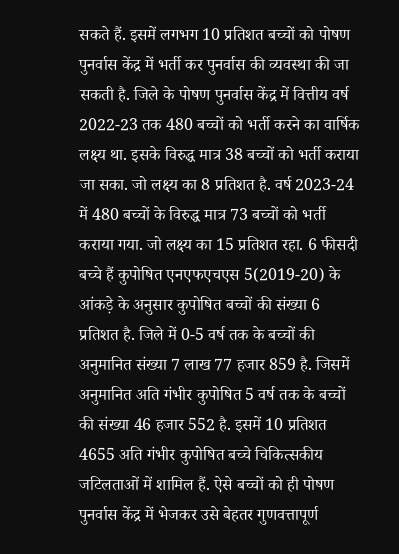सकते हैं. इसमें लगभग 10 प्रतिशत बच्चों को पोषण पुनर्वास केंद्र में भर्ती कर पुनर्वास की व्यवस्था की जा सकती है. जिले के पोषण पुनर्वास केंद्र में वित्तीय वर्ष 2022-23 तक 480 बच्चों को भर्ती करने का वार्षिक लक्ष्य था. इसके विरुद्ध मात्र 38 बच्चों को भर्ती कराया जा सका. जो लक्ष्य का 8 प्रतिशत है. वर्ष 2023-24 में 480 बच्चों के विरुद्ध मात्र 73 बच्चों को भर्ती कराया गया. जो लक्ष्य का 15 प्रतिशत रहा. 6 फीसदी बच्चे हैं कुपोषित एनएफएचएस 5(2019-20) के आंकड़े के अनुसार कुपोषित बच्चों की संख्या 6 प्रतिशत है. जिले में 0-5 वर्ष तक के बच्चों की अनुमानित संख्या 7 लाख 77 हजार 859 है. जिसमें अनुमानित अति गंभीर कुपोषित 5 वर्ष तक के बच्चों की संख्या 46 हजार 552 है. इसमें 10 प्रतिशत 4655 अति गंभीर कुपोषित बच्चे चिकित्सकीय जटिलताओं में शामिल हैं. ऐसे बच्चों को ही पोषण पुनर्वास केंद्र में भेजकर उसे बेहतर गुणवत्तापूर्ण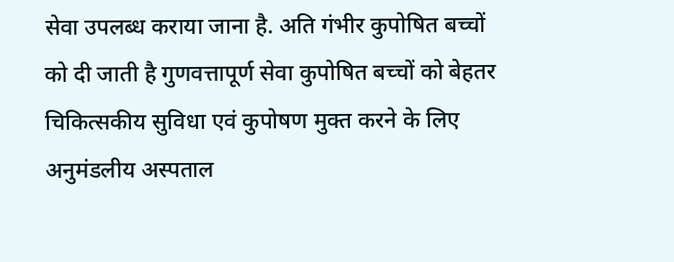सेवा उपलब्ध कराया जाना है. अति गंभीर कुपोषित बच्चों को दी जाती है गुणवत्तापूर्ण सेवा कुपोषित बच्चों को बेहतर चिकित्सकीय सुविधा एवं कुपोषण मुक्त करने के लिए अनुमंडलीय अस्पताल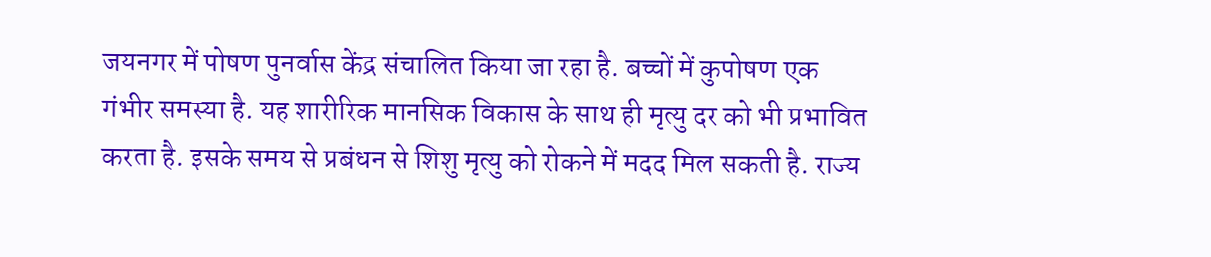जयनगर में पोषण पुनर्वास केंद्र संचालित किया जा रहा है. बच्चों में कुपोषण एक गंभीर समस्या है. यह शारीरिक मानसिक विकास के साथ ही मृत्यु दर को भी प्रभावित करता है. इसके समय से प्रबंधन से शिशु मृत्यु को रोकने में मदद मिल सकती है. राज्य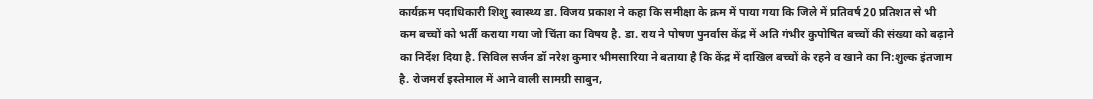कार्यक्रम पदाधिकारी शिशु स्वास्थ्य डा. विजय प्रकाश ने कहा कि समीक्षा के क्रम में पाया गया कि जिले में प्रतिवर्ष 20 प्रतिशत से भी कम बच्चों को भर्ती कराया गया जो चिंता का विषय है. डा. राय ने पोषण पुनर्वास केंद्र में अति गंभीर कुपोषित बच्चों की संख्या को बढ़ाने का निर्देश दिया है. सिविल सर्जन डॉ नरेश कुमार भीमसारिया ने बताया है कि केंद्र में दाखिल बच्चों के रहने व खाने का नि:शुल्क इंतजाम है. रोजमर्रा इस्तेमाल में आने वाली सामग्री साबुन,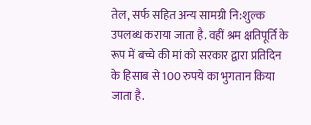तेल, सर्फ सहित अन्य सामग्री नि:शुल्क उपलब्ध कराया जाता है. वहीं श्रम क्षतिपूर्ति के रूप में बच्चे की मां को सरकार द्वारा प्रतिदिन के हिसाब से 100 रुपये का भुगतान किया जाता है.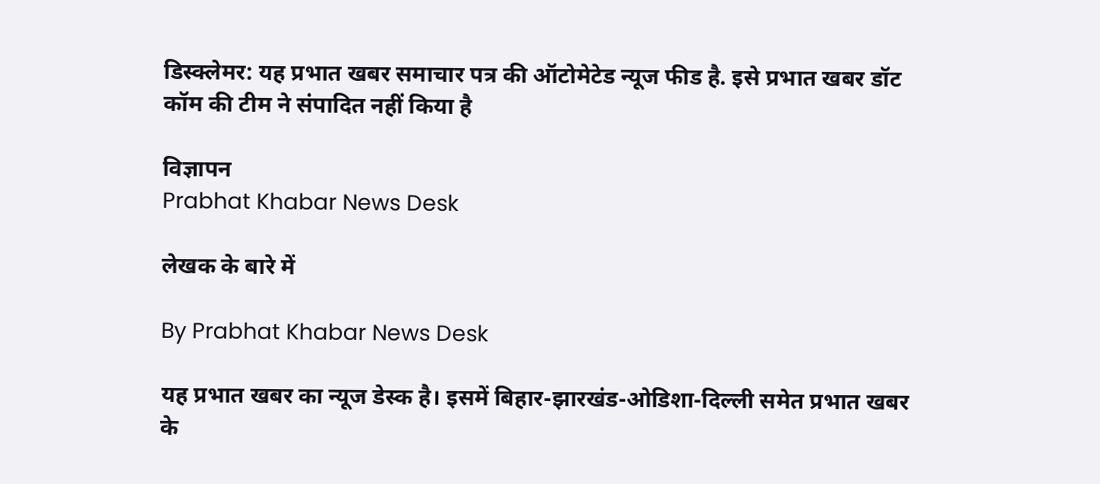डिस्क्लेमर: यह प्रभात खबर समाचार पत्र की ऑटोमेटेड न्यूज फीड है. इसे प्रभात खबर डॉट कॉम की टीम ने संपादित नहीं किया है

विज्ञापन
Prabhat Khabar News Desk

लेखक के बारे में

By Prabhat Khabar News Desk

यह प्रभात खबर का न्यूज डेस्क है। इसमें बिहार-झारखंड-ओडिशा-दिल्‍ली समेत प्रभात खबर के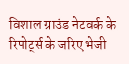विशाल ग्राउंड नेटवर्क के रिपोर्ट्स के जरिए भेजी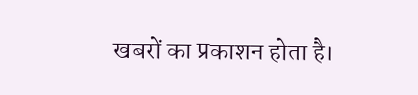खबरों का प्रकाशन होता है।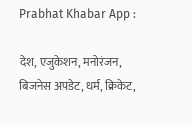Prabhat Khabar App :

देश, एजुकेशन, मनोरंजन, बिजनेस अपडेट, धर्म, क्रिकेट,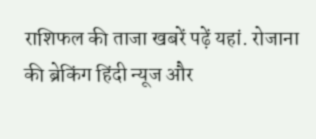राशिफल की ताजा खबरें पढ़ें यहां. रोजाना की ब्रेकिंग हिंदी न्यूज और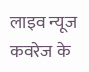लाइव न्यूज कवरेज के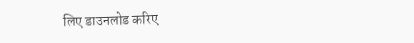लिए डाउनलोड करिए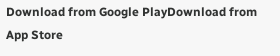Download from Google PlayDownload from App Store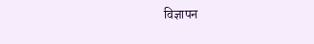विज्ञापन